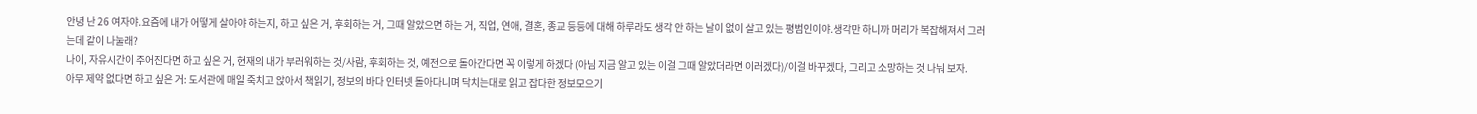안녕 난 26 여자야.요즘에 내가 어떻게 살아야 하는지, 하고 싶은 거, 후회하는 거, 그때 알았으면 하는 거, 직업, 연애, 결혼, 종교 등등에 대해 하루라도 생각 안 하는 날이 없이 살고 있는 평범인이야.생각만 하니까 머리가 복잡해져서 그러는데 같이 나눌래?
나이, 자유시간이 주어진다면 하고 싶은 거, 현재의 내가 부러워하는 것/사람, 후회하는 것, 예전으로 돌아간다면 꼭 이렇게 하겠다 (아님 지금 알고 있는 이걸 그때 알았더라면 이러겠다)/이걸 바꾸겠다, 그리고 소망하는 것 나눠 보자.
아무 제약 없다면 하고 싶은 거: 도서관에 매일 죽치고 앉아서 책읽기, 정보의 바다 인터넷 돌아다니며 닥치는대로 읽고 잡다한 정보모으기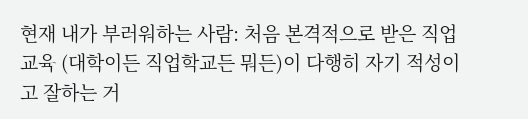현재 내가 부러워하는 사람: 처음 본격적으로 받은 직업 교육 (대학이든 직업학교든 뭐든)이 다행히 자기 적성이고 잘하는 거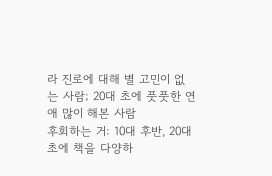라 진로에 대해 별 고민이 없는 사람; 20대 초에 풋풋한 연애 많이 해본 사람
후회하는 거: 10대 후반, 20대 초에 책을 다양하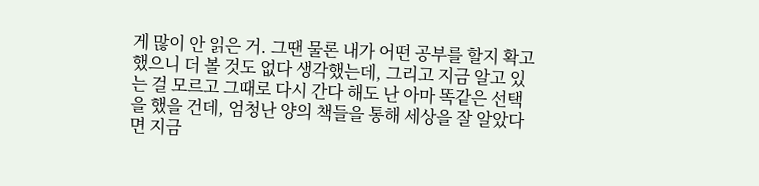게 많이 안 읽은 거. 그땐 물론 내가 어떤 공부를 할지 확고했으니 더 볼 것도 없다 생각했는데, 그리고 지금 알고 있는 걸 모르고 그때로 다시 간다 해도 난 아마 똑같은 선택을 했을 건데, 엄청난 양의 책들을 통해 세상을 잘 알았다면 지금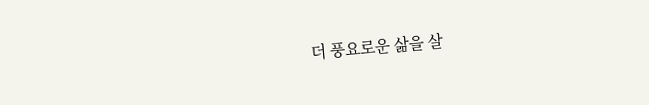더 풍요로운 삶을 살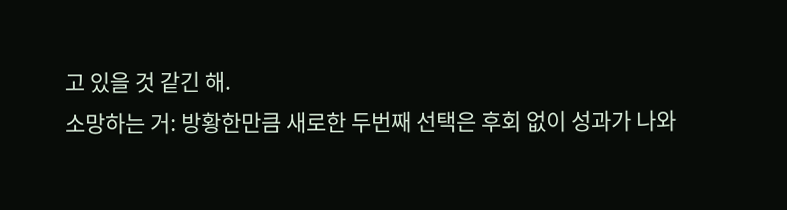고 있을 것 같긴 해.
소망하는 거: 방황한만큼 새로한 두번째 선택은 후회 없이 성과가 나와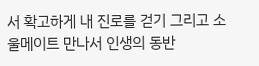서 확고하게 내 진로를 걷기 그리고 소울메이트 만나서 인생의 동반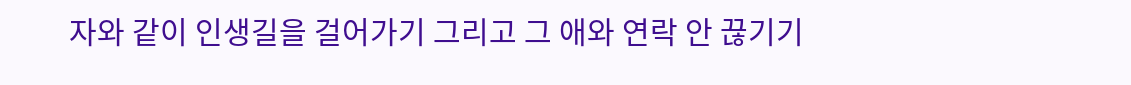자와 같이 인생길을 걸어가기 그리고 그 애와 연락 안 끊기기